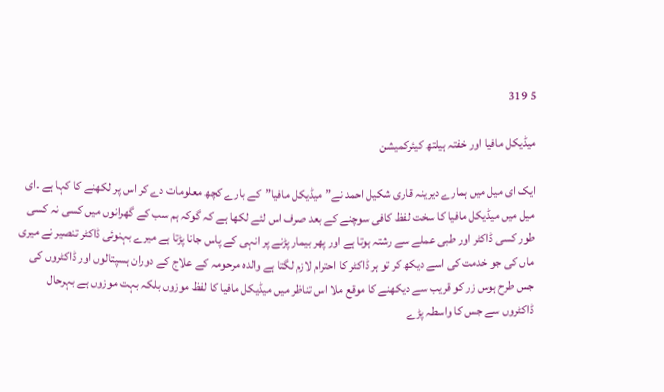5 319

میڈیکل مافیا اور خفتہ ہیلتھ کیئرکمیشن

ایک ای میل میں ہمارے دیرینہ قاری شکیل احمد نے”میڈیکل مافیا”کے بارے کچھ معلومات دے کر اس پر لکھنے کا کہا ہے ۔ای میل میں میڈیکل مافیا کا سخت لفظ کافی سوچنے کے بعد صرف اس لئے لکھا ہے کہ گوکہ ہم سب کے گھرانوں میں کسی نہ کسی طور کسی ڈاکٹر اور طبی عملے سے رشتہ ہوتا ہے اور پھر بیمار پڑنے پر انہی کے پاس جانا پڑتا ہے میرے بہنوئی ڈاکٹر تنصیر نے میری ماں کی جو خدمت کی اسے دیکھ کر تو ہر ڈاکٹر کا احترام لازم لگتا ہے والدہ مرحومہ کے علاج کے دوران ہسپتالوں اور ڈاکٹروں کی جس طرح ہوس زر کو قریب سے دیکھنے کا موقع ملا اس تناظر میں میڈیکل مافیا کا لفظ موزوں بلکہ بہت موزوں ہے بہرحال ڈاکٹروں سے جس کا واسطہ پڑے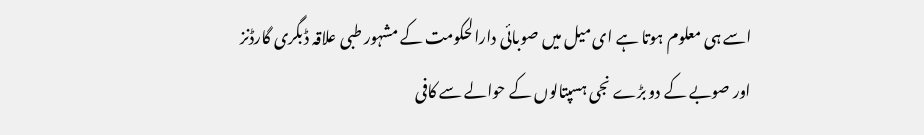اسے ہی معلوم ہوتا ہے ای میل میں صوبائی دارالحکومت کے مشہور طبی علاقہ ڈبگری گارڈنز اور صوبے کے دو بڑے نجی ہسپتالوں کے حوالے سے کافی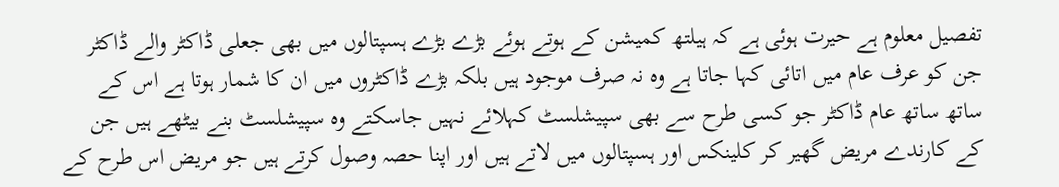تفصیل معلوم ہے حیرت ہوئی ہے کہ ہیلتھ کمیشن کے ہوتے ہوئے بڑے بڑے ہسپتالوں میں بھی جعلی ڈاکٹر والے ڈاکٹر جن کو عرف عام میں اتائی کہا جاتا ہے وہ نہ صرف موجود ہیں بلکہ بڑے ڈاکٹروں میں ان کا شمار ہوتا ہے اس کے ساتھ ساتھ عام ڈاکٹر جو کسی طرح سے بھی سپیشلسٹ کہلائے نہیں جاسکتے وہ سپیشلسٹ بنے بیٹھے ہیں جن کے کارندے مریض گھیر کر کلینکس اور ہسپتالوں میں لاتے ہیں اور اپنا حصہ وصول کرتے ہیں جو مریض اس طرح کے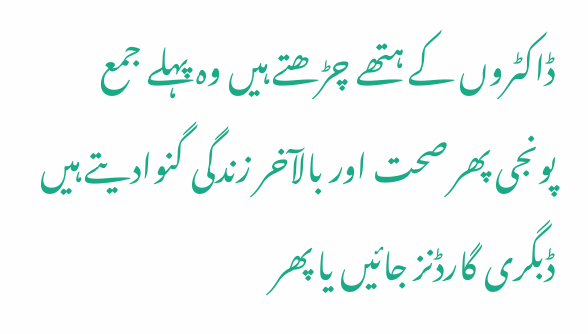ڈاکٹروں کے ہتھے چڑھتے ہیں وہ پہلے جمع پونجی پھر صحت اور بالآخر زندگی گنوادیتے ہیں ڈبگری گارڈنز جائیں یا پھر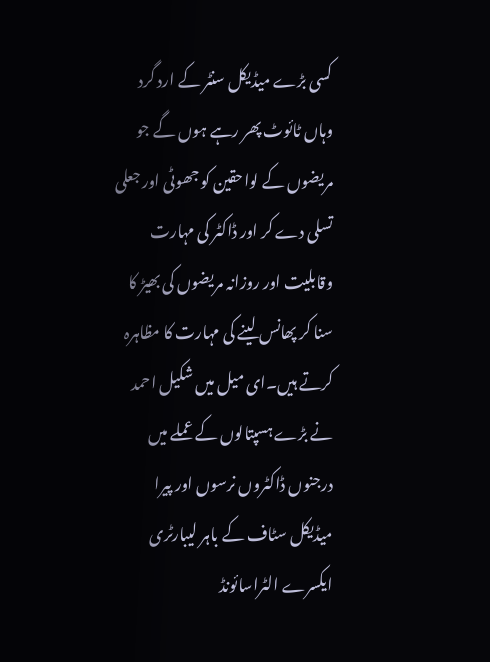کسی بڑے میڈیکل سنٹر کے ارد گرد وہاں ٹائوٹ پھر رہے ہوں گے جو مریضوں کے لواحقین کو جھوٹی اور جعلی تسلی دے کر اور ڈاکٹر کی مہارت وقابلیت اور روزانہ مریضوں کی بھیڑ کا سنا کر پھانس لینے کی مہارت کا مظاہرہ کرتے ہیں۔ای میل میں شکیل احمد نے بڑے ہسپتالوں کے عملے میں درجنوں ڈاکٹروں نرسوں اور پیرا میڈیکل سٹاف کے باہر لیبارٹری ایکسرے الٹراسائونڈ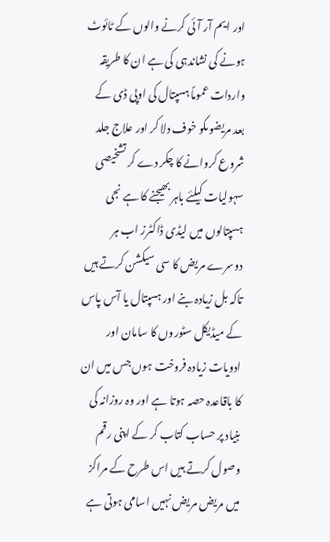اور ایم آر آئی کرنے والوں کے ٹائوٹ ہونے کی نشاندہی کی ہے ان کا طریقہ واردات عموماً ہسپتال کی اوپی ڈی کے بعد مریضوںکو خوف دلا کر اور علاج جلد شروع کروانے کا چکر دے کر تشخیصی سہولیات کیلئے باہر بھیجنے کا ہے نجی ہسپتالوں میں لیڈی ڈاکٹرز اب ہر دوسرے مریض کا سی سیکشن کرتے ہیں تاکہ بل زیادہ بنے اور ہسپتال یا آس پاس کے میڈیکل سٹوروں کا سامان اور ادویات زیادہ فروخت ہوں جس میں ان کا باقاعدہ حصہ ہوتا ہے اور وہ روزانہ کی بنیاد پر حساب کتاب کر کے اپنی رقم وصول کرتے ہیں اس طرح کے مراکز میں مریض مریض نہیں اسامی ہوتی ہے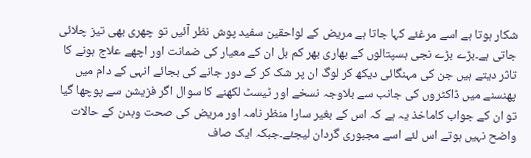شکار ہوتا ہے اسے مرغئے کہا جاتا ہے مریض کے لواحقین سفید پوش نظر آئیں تو چھری بھی تیز چلائی جاتی ہے۔بڑے بڑے نجی ہسپتالوں کے بھاری بھر کم بل ان کے معیار کی ضمانت اور اچھے علاج ہونے کا تاثر دیتے ہیں جن کی مہنگائی دیکھ کر لوگ ان پر شک کر کے دور جانے کی بجائے انہی کے دام میں پھنسنے میں ڈاکٹروں کی جانب سے بلاوجہ نسخے اور ٹیسٹ لکھنے کا سوال اگر فزیشن سے پوچھا گیا تو ان کے جواب کاماخذ یہ ہے کہ اس کے بغیر سارا منظر نامہ اور مریض کی صحت وبدن کے حالات واضح نہیں ہوتے اس لئے اسے مجبوری گردان لیجئے۔جبکہ ایک صاف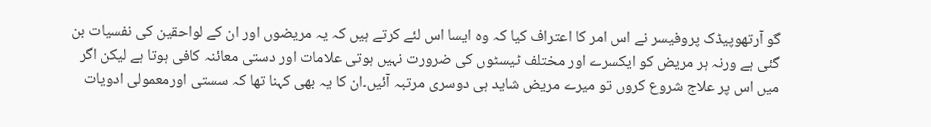گو آرتھوپیڈک پروفیسر نے اس امر کا اعتراف کیا کہ وہ ایسا اس لئے کرتے ہیں کہ یہ مریضوں اور ان کے لواحقین کی نفسیات بن گئی ہے ورنہ ہر مریض کو ایکسرے اور مختلف ٹیسٹوں کی ضرورت نہیں ہوتی علامات اور دستی معائنہ کافی ہوتا ہے لیکن اگر میں اس پر علاج شروع کروں تو میرے مریض شاید ہی دوسری مرتبہ آئیں۔ان کا یہ بھی کہنا تھا کہ سستی اورمعمولی ادویات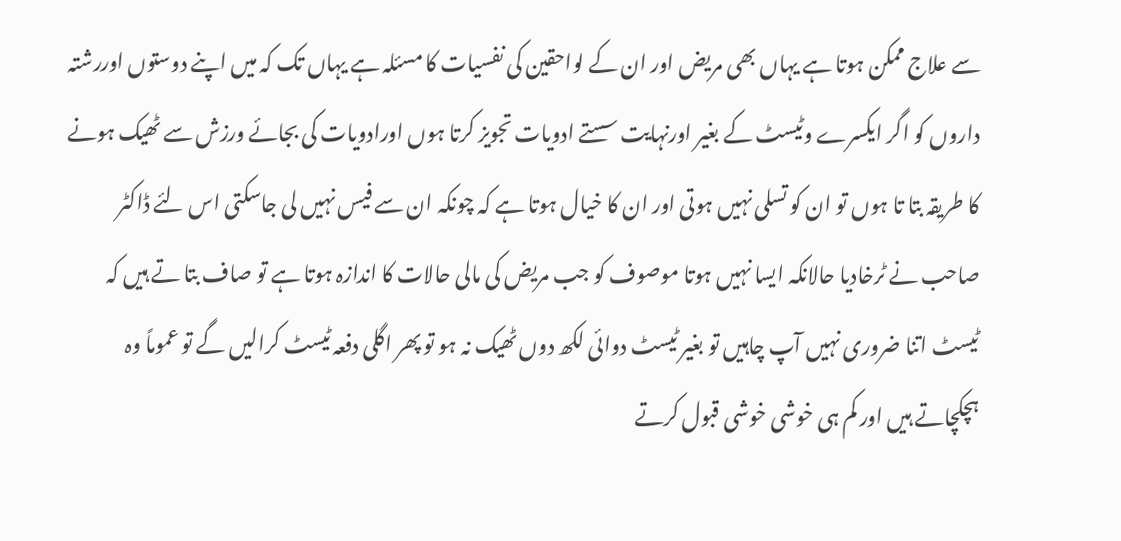سے علاج ممکن ہوتا ہے یہاں بھی مریض اور ان کے لواحقین کی نفسیات کا مسئلہ ہے یہاں تک کہ میں اپنے دوستوں اوررشتہ داروں کو اگر ایکسرے وٹیسٹ کے بغیر اورنہایت سستے ادویات تجویز کرتا ہوں اورادویات کی بجائے ورزش سے ٹھیک ہونے کا طریقہ بتا تا ہوں تو ان کو تسلی نہیں ہوتی اور ان کا خیال ہوتا ہے کہ چونکہ ان سے فیس نہیں لی جاسکتی اس لئے ڈاکٹر صاحب نے ٹرخادیا حالانکہ ایسا نہیں ہوتا موصوف کو جب مریض کی مالی حالات کا اندازہ ہوتا ہے تو صاف بتا تے ہیں کہ ٹیسٹ اتنا ضروری نہیں آپ چاہیں تو بغیر ٹیسٹ دوائی لکھ دوں ٹھیک نہ ہو تو پھر اگلی دفعہ ٹیسٹ کرالیں گے تو عموماً وہ ہچکچاتے ہیں اور کم ہی خوشی خوشی قبول کرتے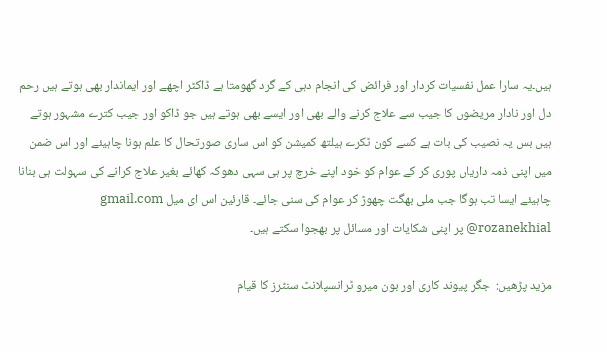ہیں۔یہ سارا عمل نفسیات کردار اور فرائض کی انجام دہی کے گرد گھومتا ہے ڈاکٹر اچھے اور ایماندار بھی ہوتے ہیں رحم دل اور نادار مریضوں کا جیب سے علاج کرنے والے بھی اور ایسے بھی ہوتے ہیں جو ڈاکو اور جیب کترے مشہور ہوتے ہیں بس یہ نصیب کی بات ہے کسے کون ٹکرے ہیلتھ کمیشن کو اس ساری صورتحال کا علم ہونا چاہیئے اور اس ضمن میں اپنی ذمہ داریاں پوری کر کے عوام کو خود اپنے خرچ پر ہی سہی دھوکہ کھائے بغیر علاج کرانے کی سہولت ہی بنانا چاہیئے ایسا تب ہوگا جب ملی بھگت چھوڑ کر عوام کی سنی جائے۔ قارئین اس ای میل gmail.com rozanekhial@ پر اپنی شکایات اور مسائل پر بھجوا سکتے ہیں۔

مزید پڑھیں:  جگر پیوند کاری اور بون میرو ٹرانسپلانٹ سنٹرز کا قیام